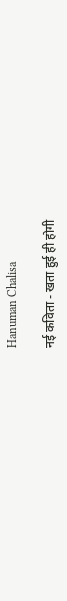Hanuman Chalisa

नई कविता - खता हुई ही होगी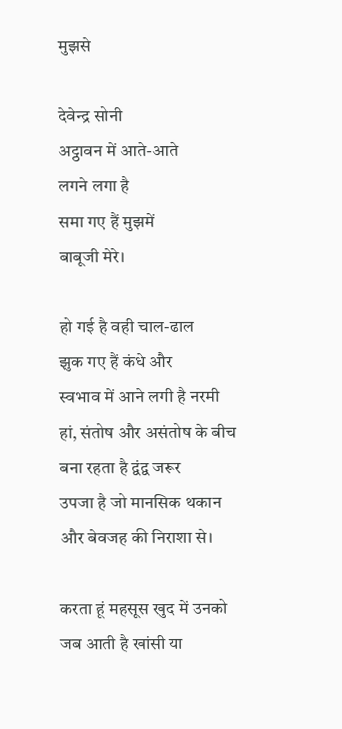मुझसे

देवेन्द्र सोनी
अट्ठावन में आते-आते
लगने लगा है
समा गए हैं मुझमें
बाबूजी मेरे।

हो गई है वही चाल-ढाल
झुक गए हैं कंधे और
स्वभाव में आने लगी है नरमी
हां, संतोष और असंतोष के बीच
बना रहता है द्वंद्व जरूर
उपजा है जो मानसिक थकान
और बेवजह की निराशा से।

करता हूं महसूस खुद में उनको
जब आती है खांसी या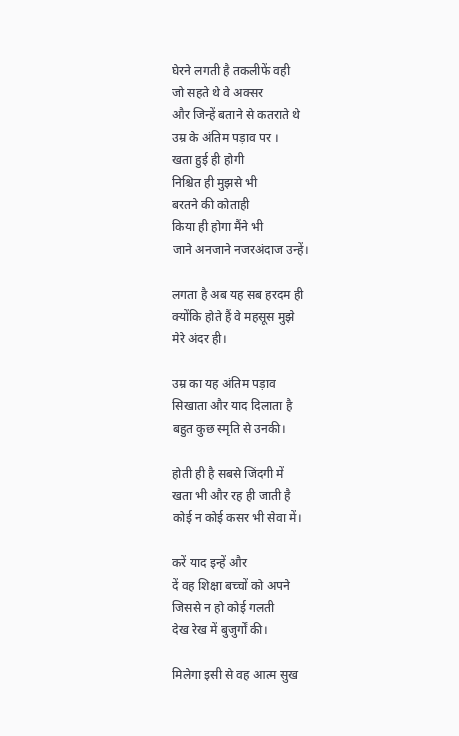घेरने लगती है तकलीफें वही
जो सहते थे वे अक्सर
और जिन्हें बताने से कतराते थे
उम्र के अंतिम पड़ाव पर ।
खता हुई ही होगी
निश्चित ही मुझसे भी
बरतने की कोताही
किया ही होगा मैंने भी
जाने अनजाने नजरअंदाज उन्हें।

लगता है अब यह सब हरदम ही
क्योंकि होते हैं वे महसूस मुझे
मेरे अंदर ही।

उम्र का यह अंतिम पड़ाव
सिखाता और याद दिलाता है
बहुत कुछ स्मृति से उनकी।

होती ही है सबसे जिंदगी में
खता भी और रह ही जाती है
कोई न कोई कसर भी सेवा में।

करें याद इन्हें और
दें वह शिक्षा बच्चों को अपने
जिससे न हो कोई गलती
देख रेख में बुजुर्गों की।

मिलेगा इसी से वह आत्म सुख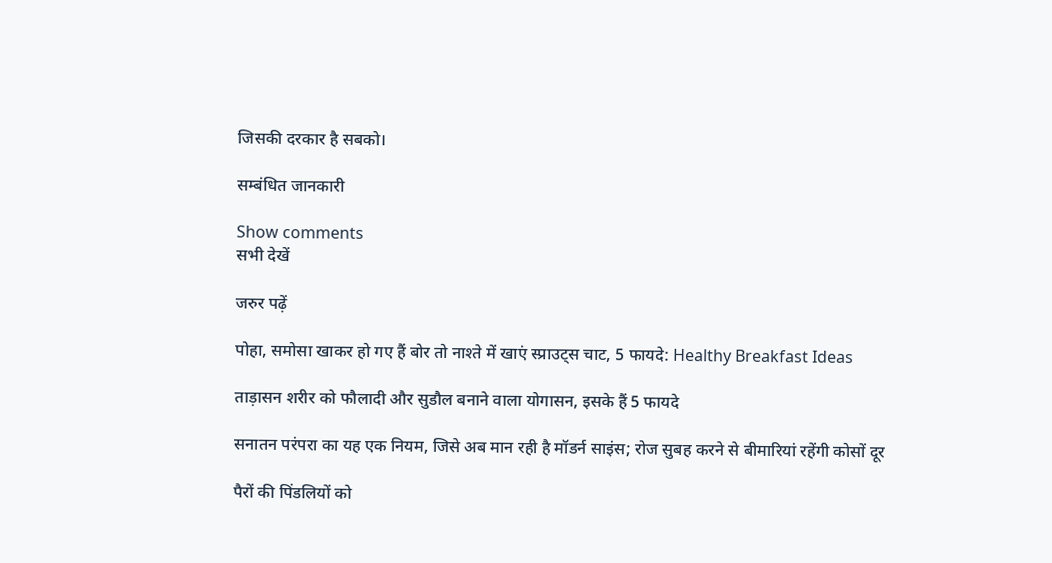जिसकी दरकार है सबको।

सम्बंधित जानकारी

Show comments
सभी देखें

जरुर पढ़ें

पोहा, समोसा खाकर हो गए हैं बोर तो नाश्ते में खाएं स्प्राउट्स चाट, 5 फायदे: Healthy Breakfast Ideas

ताड़ासन शरीर को फौलादी और सुडौल बनाने वाला योगासन, इसके हैं 5 फायदे

सनातन परंपरा का यह एक नियम, जिसे अब मान रही है मॉडर्न साइंस; रोज सुबह करने से बीमारियां रहेंगी कोसों दूर

पैरों की पिंडलियों को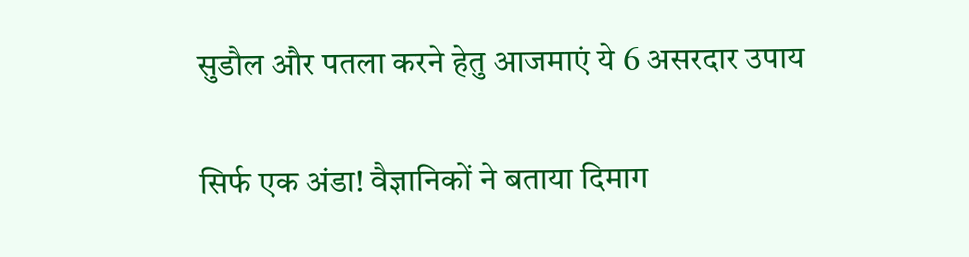सुडौल और पतला करने हेतु आजमाएं ये 6 असरदार उपाय

सिर्फ एक अंडा! वैज्ञानिकों ने बताया दिमाग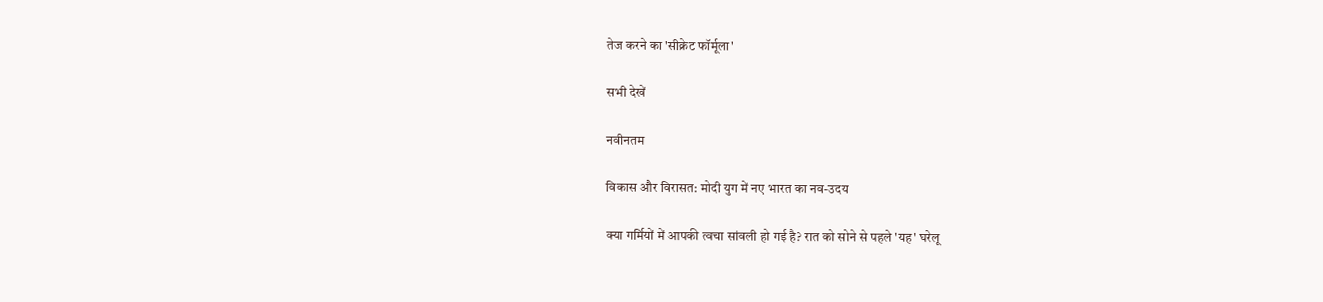तेज करने का 'सीक्रेट फॉर्मूला'

सभी देखें

नवीनतम

विकास और विरासत: मोदी युग में नए भारत का नव-उदय

क्या गर्मियों में आपकी त्वचा सांवली हो गई है? रात को सोने से पहले 'यह' घरेलू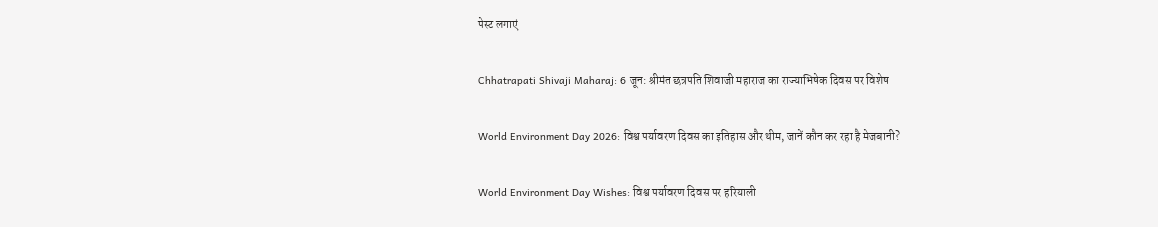पेस्ट लगाएं

Chhatrapati Shivaji Maharaj: 6 जून: श्रीमंत छत्रपति शिवाजी महाराज का राज्याभिषेक दिवस पर विशेष

World Environment Day 2026: विश्व पर्यावरण दिवस का इतिहास और थीम, जानें कौन कर रहा है मेजबानी?

World Environment Day Wishes: विश्व पर्यावरण दिवस पर हरियाली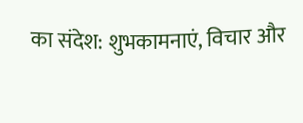का संदेश: शुभकामनाएं, विचार और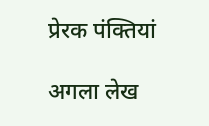प्रेरक पंक्तियां

अगला लेख